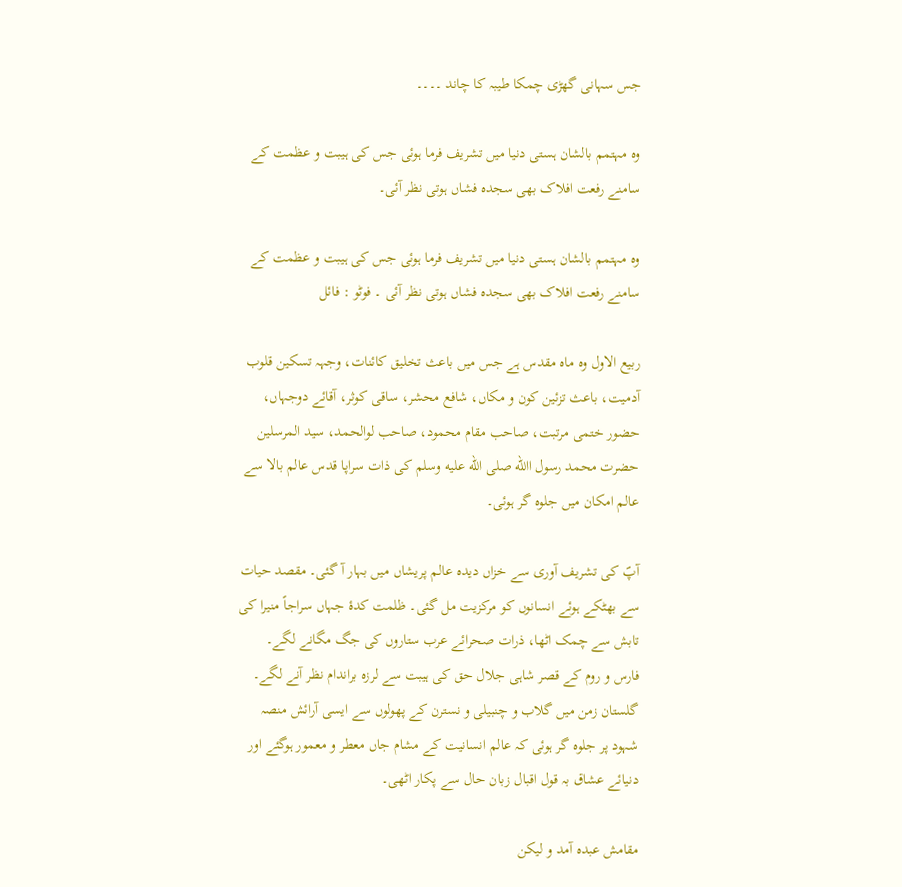جس سہانی گھڑی چمکا طیبہ کا چاند ۔۔۔۔

وہ مہتمم بالشان ہستی دنیا میں تشریف فرما ہوئی جس کی ہیبت و عظمت کے سامنے رفعت افلاک بھی سجدہ فشاں ہوتی نظر آئی۔

وہ مہتمم بالشان ہستی دنیا میں تشریف فرما ہوئی جس کی ہیبت و عظمت کے سامنے رفعت افلاک بھی سجدہ فشاں ہوتی نظر آئی ۔ فوٹو : فائل

ربیع الاول وہ ماہ مقدس ہے جس میں باعث تخلیق کائنات، وجہہ تسکین قلوب آدمیت، باعث تزئین کون و مکاں، شافع محشر، ساقی کوثر، آقائے دوجہاں، حضور ختمی مرتبت، صاحب مقام محمود، صاحب لوالحمد، سید المرسلین حضرت محمد رسول االله صلى الله عليه وسلم کی ذات سراپا قدس عالم بالا سے عالم امکان میں جلوہ گر ہوئی۔

آپؐ کی تشریف آوری سے خزاں دیدہ عالم پریشاں میں بہار آ گئی۔ مقصد حیات سے بھٹکے ہوئے انسانوں کو مرکزیت مل گئی۔ ظلمت کدۂ جہاں سراجاً منیرا کی تابش سے چمک اٹھا، ذرات صحرائے عرب ستاروں کی جگ مگانے لگے۔ فارس و روم کے قصر شاہی جلال حق کی ہیبت سے لرزہ براندام نظر آنے لگے۔ گلستان زمن میں گلاب و چنبیلی و نسترن کے پھولوں سے ایسی آرائش منصہ شہود پر جلوہ گر ہوئی کہ عالم انسانیت کے مشام جاں معطر و معمور ہوگئے اور دنیائے عشاق بہ قول اقبال زبان حال سے پکار اٹھی۔

مقامش عبدہ آمد و لیکن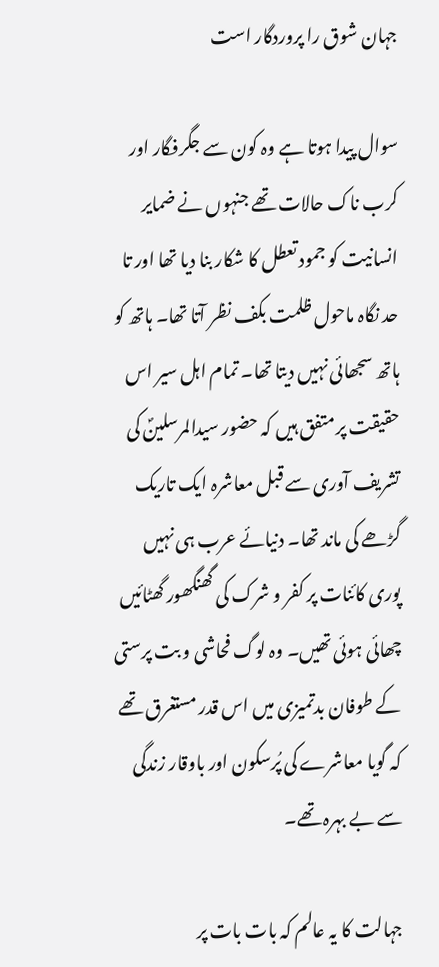جہان شوق را پروردگار است

سوال پیدا ہوتا ہے وہ کون سے جگرفگار اور کرب ناک حالات تھے جنہوں نے ضمایر انسانیت کو جمود تعطل کا شکار بنا دیا تھا اور تا حد نگاہ ماحول ظلمت بکف نظر آتا تھا۔ ہاتھ کو ہاتھ سجھائی نہیں دیتا تھا۔ تمام اہل سیر اس حقیقت پر متفق ہیں کہ حضور سیدالمرسلینؐ کی تشریف آوری سے قبل معاشرہ ایک تاریک گڑھے کی ماند تھا۔ دنیائے عرب ہی نہیں پوری کائنات پر کفر و شرک کی گھنگھور گھٹائیں چھائی ہوئی تھیں۔ وہ لوگ فحاشی و بت پرستی کے طوفان بدتمیزی میں اس قدر مستغرق تھے کہ گویا معاشرے کی پُرسکون اور باوقار زندگی سے بے بہرہ تھے۔

جہالت کا یہ عالم کہ بات بات پر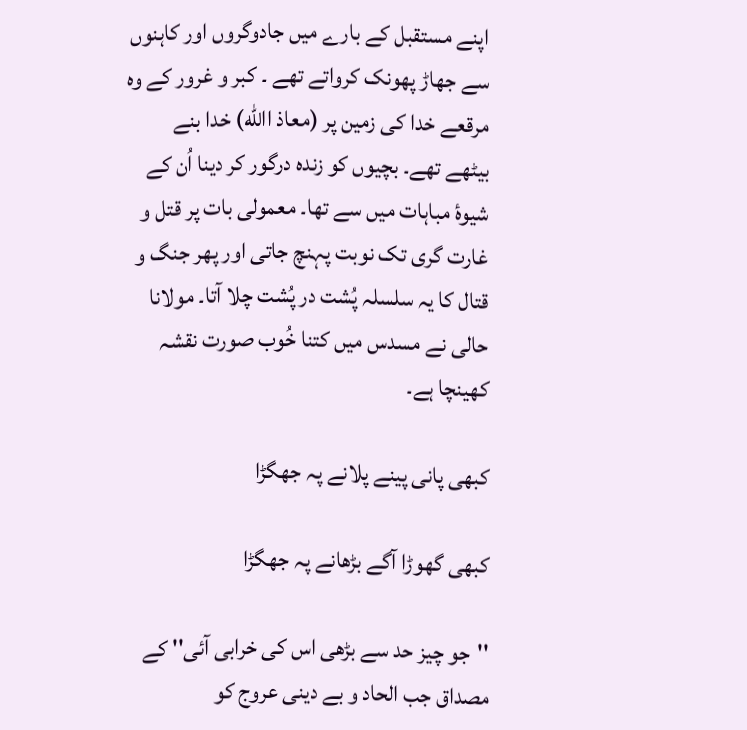اپنے مستقبل کے بارے میں جادوگروں اور کاہنوں سے جھاڑ پھونک کرواتے تھے ۔ کبر و غرور کے وہ مرقعے خدا کی زمین پر (معاذ االله) خدا بنے بیٹھے تھے۔ بچیوں کو زندہ درگور کر دینا اُن کے شیوۂ مباہات میں سے تھا۔ معمولی بات پر قتل و غارت گری تک نوبت پہنچ جاتی اور پھر جنگ و قتال کا یہ سلسلہ پُشت در پُشت چلا آتا۔ مولانا حالی نے مسدس میں کتنا خُوب صورت نقشہ کھینچا ہے۔

کبھی پانی پینے پلانے پہ جھگڑا

کبھی گھوڑا آگے بڑھانے پہ جھگڑا

''جو چیز حد سے بڑھی اس کی خرابی آئی'' کے مصداق جب الحاد و بے دینی عروج کو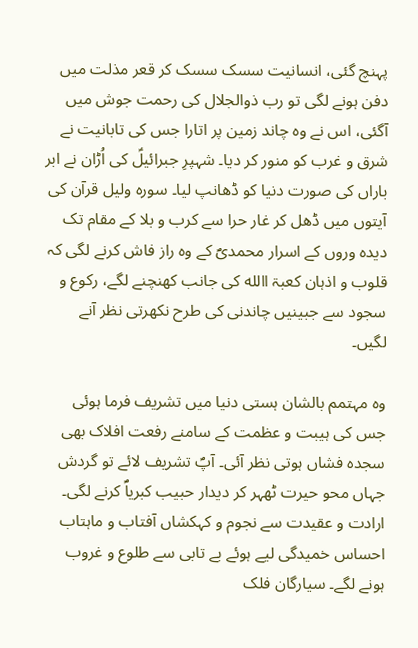پہنچ گئی، انسانیت سسک سسک کر قعر مذلت میں دفن ہونے لگی تو رب ذوالجلال کی رحمت جوش میں آگئی، اس نے وہ چاند زمین پر اتارا جس کی تابانیت نے شرق و غرب کو منور کر دیا۔ شہپرِ جبرائیلؑ کی اُڑان نے ابر باراں کی صورت دنیا کو ڈھانپ لیا۔ سورہ ولیل قرآن کی آیتوں میں ڈھل کر غار حرا سے کرب و بلا کے مقام تک دیدہ وروں کے اسرار محمدیؐ کے وہ راز فاش کرنے لگی کہ قلوب و اذہان کعبۃ االله کی جانب کھنچنے لگے، رکوع و سجود سے جبینیں چاندنی کی طرح نکھرتی نظر آنے لگیں۔

وہ مہتمم بالشان ہستی دنیا میں تشریف فرما ہوئی جس کی ہیبت و عظمت کے سامنے رفعت افلاک بھی سجدہ فشاں ہوتی نظر آئی۔ آپؐ تشریف لائے تو گردش جہاں محو حیرت ٹھہر کر دیدار حبیب کبریاؐ کرنے لگی۔ ارادت و عقیدت سے نجوم و کہکشاں آفتاب و ماہتاب احساس خمیدگی لیے ہوئے بے تابی سے طلوع و غروب ہونے لگے۔ سیارگان فلک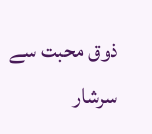ذوق محبت سے سرشار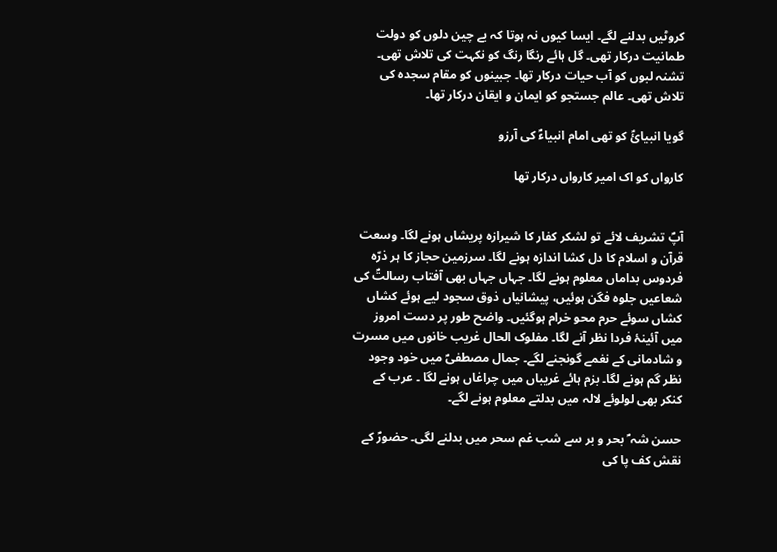کروٹیں بدلنے لگے۔ ایسا کیوں نہ ہوتا کہ بے چین دلوں کو دولت طمانیت درکار تھی۔ گل ہائے رنگا رنگ کو نکہت کی تلاش تھی۔ تشنہ لبوں کو آب حیات درکار تھا۔ جبینوں کو مقام سجدہ کی تلاش تھی۔ عالم جستجو کو ایمان و ایقان درکار تھا۔

گویا انبیائؑ کو تھی امام انبیاءؐ کی آرزو

کارواں کو اک امیر کارواں درکار تھا


آپؐ تشریف لائے تو لشکر کفار کا شیرازہ پریشاں ہونے لگا۔ وسعت قرآن و اسلام کا دل کشا اندازہ ہونے لگا۔ سرزمین حجاز کا ہر ذرّہ فردوس بداماں معلوم ہونے لگا۔ جہاں جہاں بھی آفتاب رسالتؐ کی شعاعیں جلوہ فگن ہوئیں، پیشانیاں ذوق سجود لیے ہوئے کشاں کشاں سوئے حرم محو خرام ہوگئیں۔ واضح طور پر دست امروز میں آئینۂ فردا نظر آنے لگا۔ مفلوک الحال غریب خانوں میں مسرت و شادمانی کے نغمے گونجنے لگے۔ جمال مصطفیؐ میں خود وجود نظر گم ہونے لگا۔ بزم ہائے غریباں میں چراغاں ہونے لگا ۔ عرب کے کنکر بھی لولوئے لالہ میں بدلتے معلوم ہونے لگے۔

حسن شہ ؐ بحر و بر سے شب غم سحر میں بدلنے لگی۔ حضورؐ کے نقش کف پا کی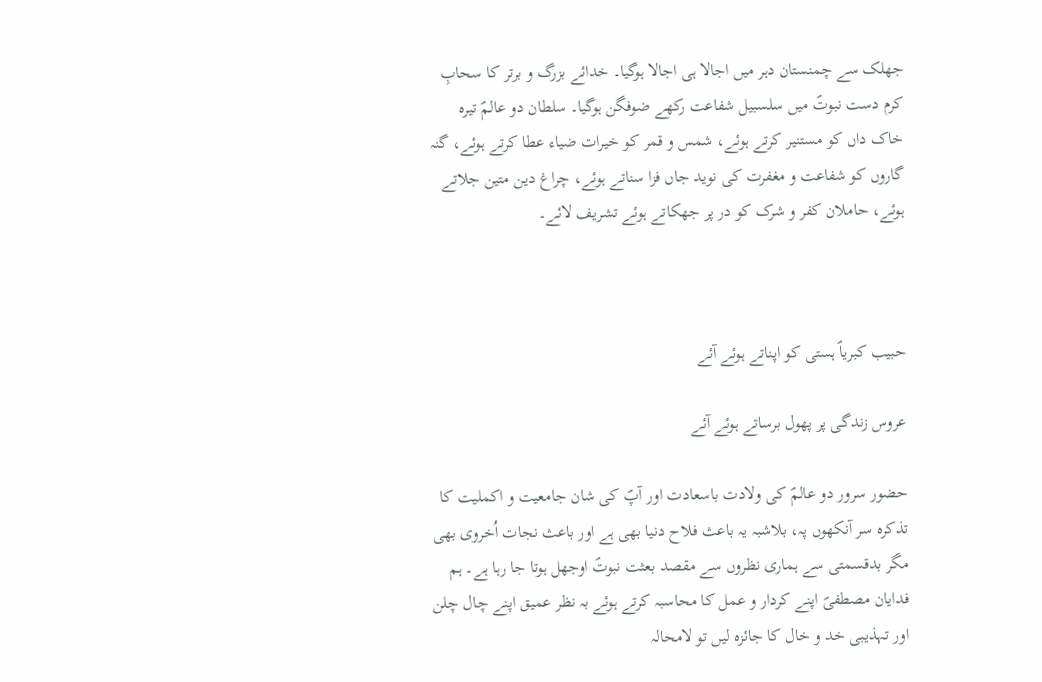جھلک سے چمنستان دہر میں اجالا ہی اجالا ہوگیا۔ خدائے بزرگ و برتر کا سحابِ کرم دست نبوتؐ میں سلسبیل شفاعت رکھے ضوفگن ہوگیا۔ سلطان دو عالمؐ تیرہ خاک داں کو مستنیر کرتے ہوئے، شمس و قمر کو خیرات ضیاء عطا کرتے ہوئے، گنہ گاروں کو شفاعت و مغفرت کی نوید جاں فزا سناتے ہوئے، چراغ دین متین جلاتے ہوئے، حاملان کفر و شرک کو در پر جھکاتے ہوئے تشریف لائے۔



حبیب کبریاؐ ہستی کو اپناتے ہوئے آئے

عروس زندگی پر پھول برساتے ہوئے آئے

حضور سرور دو عالمؐ کی ولادت باسعادت اور آپؐ کی شان جامعیت و اکملیت کا تذکرہ سر آنکھوں پہ، بلاشبہ یہ باعث فلاح دنیا بھی ہے اور باعث نجات اُخروی بھی مگر بدقسمتی سے ہماری نظروں سے مقصد بعثت نبوتؐ اوجھل ہوتا جا رہا ہے۔ ہم فدایان مصطفیؐ اپنے کردار و عمل کا محاسبہ کرتے ہوئے بہ نظر عمیق اپنے چال چلن اور تہذیبی خد و خال کا جائزہ لیں تو لامحالہ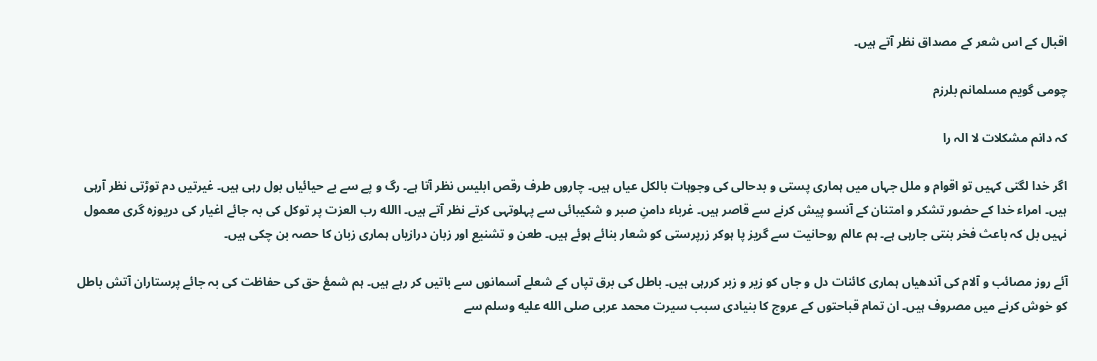اقبال کے اس شعر کے مصداق نظر آتے ہیں۔

چومی گویم مسلمانم بلرزم

کہ دانم مشکلات لا الہ را

اگر خدا لگتی کہیں تو اقوام و ملل جہاں میں ہماری پستی و بدحالی کی وجوہات بالکل عیاں ہیں۔ چاروں طرف رقص ابلیس نظر آتا ہے۔ رگ و پے سے بے حیائیاں بول رہی ہیں۔ غیرتیں دم توڑتی نظر آرہی ہیں۔ امراء خدا کے حضور تشکر و امتنان کے آنسو پیش کرنے سے قاصر ہیں۔ غرباء دامنِ صبر و شکیبائی سے پہلوتہی کرتے نظر آتے ہیں۔ االله رب العزت پر توکل کی بہ جائے اغیار کی دریوزہ گری معمول نہیں بل کہ باعث فخر بنتی جارہی ہے۔ ہم عالم روحانیت سے گریز پا ہوکر زرپرستی کو شعار بنائے ہوئے ہیں۔ طعن و تشنیع اور زبان درازیاں ہماری زبان کا حصہ بن چکی ہیں۔

آئے روز مصائب و آلام کی آندھیاں ہماری کائنات دل و جاں کو زیر و زبر کررہی ہیں۔ باطل کی برق تپاں کے شعلے آسمانوں سے باتیں کر رہے ہیں۔ ہم شمعٔ حق کی حفاظت کی بہ جائے پرستاران آتش باطل کو خوش کرنے میں مصروف ہیں۔ ان تمام قباحتوں کے عروج کا بنیادی سبب سیرت محمد عربی صلى الله عليه وسلم سے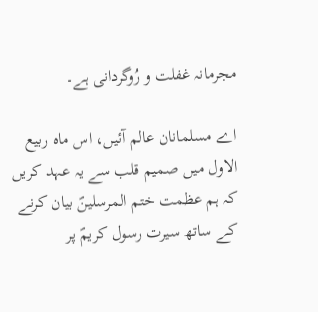مجرمانہ غفلت و رُوگردانی ہے۔

اے مسلمانان عالم آئیں، اس ماہ ربیع الاول میں صمیم قلب سے یہ عہد کریں کہ ہم عظمت ختم المرسلینؐ بیان کرنے کے ساتھ سیرت رسول کریمؐ پر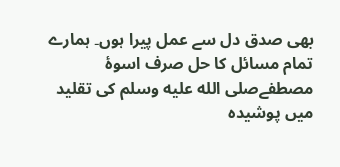بھی صدق دل سے عمل پیرا ہوں۔ ہمارے تمام مسائل کا حل صرف اسوۂ مصطفےصلى الله عليه وسلم کی تقلید میں پوشیدہ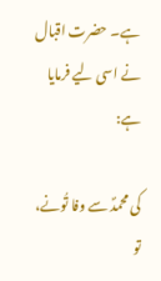ہے۔ حضرت اقبال نے اسی لیے فرمایا ہے:

کی محمدؐ سے وفا تُونے، تو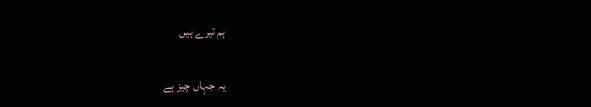ہم تیرے ہیں

یہ جہاں چیز ہے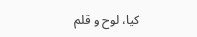کیا، لوح و قلم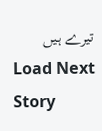تیرے ہیں
Load Next Story